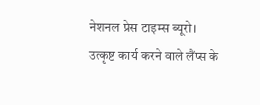नेशनल प्रेस टाइम्स ब्यूरो।
उत्कृष्ट कार्य करने वाले लैंप्स के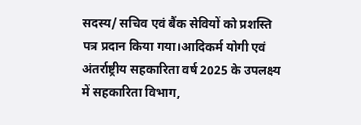सदस्य/ सचिव एवं बैंक सेवियों को प्रशस्ति पत्र प्रदान किया गया।आदिकर्म योगी एवं अंतर्राष्ट्रीय सहकारिता वर्ष 2025 के उपलक्ष्य में सहकारिता विभाग,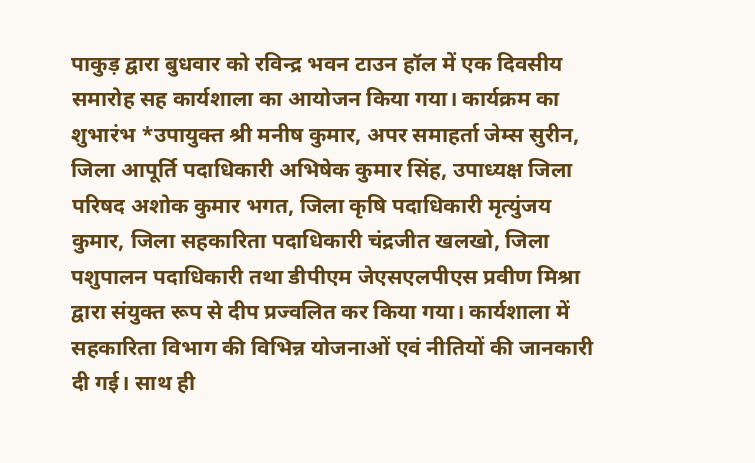पाकुड़ द्वारा बुधवार को रविन्द्र भवन टाउन हॉल में एक दिवसीय समारोह सह कार्यशाला का आयोजन किया गया। कार्यक्रम का शुभारंभ *उपायुक्त श्री मनीष कुमार, अपर समाहर्ता जेम्स सुरीन, जिला आपूर्ति पदाधिकारी अभिषेक कुमार सिंह, उपाध्यक्ष जिला परिषद अशोक कुमार भगत, जिला कृषि पदाधिकारी मृत्युंजय कुमार, जिला सहकारिता पदाधिकारी चंद्रजीत खलखो, जिला पशुपालन पदाधिकारी तथा डीपीएम जेएसएलपीएस प्रवीण मिश्रा द्वारा संयुक्त रूप से दीप प्रज्वलित कर किया गया। कार्यशाला में सहकारिता विभाग की विभिन्न योजनाओं एवं नीतियों की जानकारी दी गई। साथ ही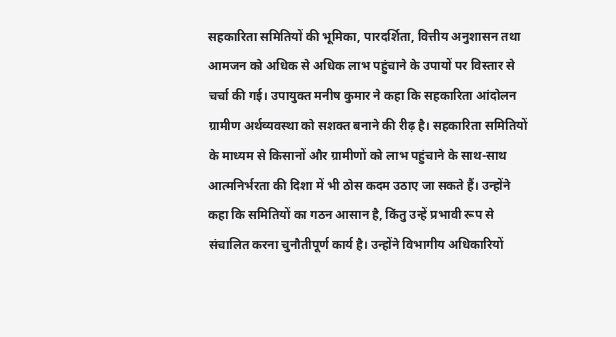सहकारिता समितियों की भूमिका, पारदर्शिता, वित्तीय अनुशासन तथा आमजन को अधिक से अधिक लाभ पहुंचाने के उपायों पर विस्तार से चर्चा की गई। उपायुक्त मनीष कुमार ने कहा कि सहकारिता आंदोलन ग्रामीण अर्थव्यवस्था को सशक्त बनाने की रीढ़ है। सहकारिता समितियों के माध्यम से किसानों और ग्रामीणों को लाभ पहुंचाने के साथ-साथ आत्मनिर्भरता की दिशा में भी ठोस कदम उठाए जा सकते हैं। उन्होंने कहा कि समितियों का गठन आसान है, किंतु उन्हें प्रभावी रूप से संचालित करना चुनौतीपूर्ण कार्य है। उन्होंने विभागीय अधिकारियों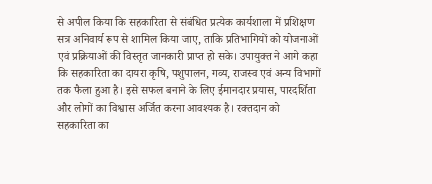से अपील किया कि सहकारिता से संबंधित प्रत्येक कार्यशाला में प्रशिक्षण सत्र अनिवार्य रूप से शामिल किया जाए, ताकि प्रतिभागियों को योजनाओं एवं प्रक्रियाओं की विस्तृत जानकारी प्राप्त हो सके। उपायुक्त ने आगे कहा कि सहकारिता का दायरा कृषि, पशुपालन, गव्य, राजस्व एवं अन्य विभागों तक फैला हुआ है। इसे सफल बनाने के लिए ईमानदार प्रयास, पारदर्शिता और लोगों का विश्वास अर्जित करना आवश्यक है। रक्तदान को सहकारिता का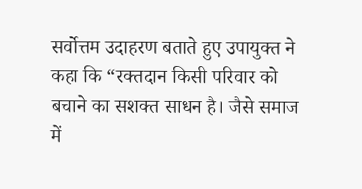सर्वोत्तम उदाहरण बताते हुए उपायुक्त ने कहा कि “रक्तदान किसी परिवार को बचाने का सशक्त साधन है। जैसे समाज में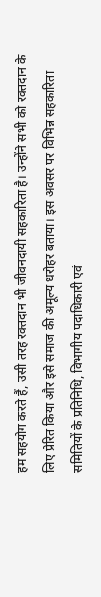हम सहयोग करते हैं, उसी तरह रक्तदान भी जीवनदायी सहकारिता है। उन्होंने सभी को रक्तदान के लिए प्रेरित किया और इसे समाज की अमूल्य धरोहर बताया। इस अवसर पर विभिन्न सहकारिता समितियों के प्रतिनिधि, विभागीय पदाधिकारी एवं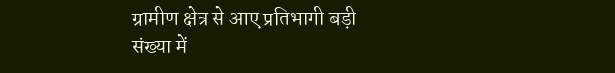ग्रामीण क्षेत्र से आए प्रतिभागी बड़ी संख्या में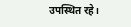उपस्थित रहे।